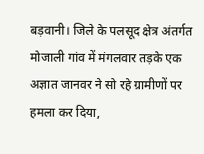बड़वानी। जिले के पलसूद क्षेत्र अंतर्गत मोजाली गांव में मंगलवार तड़के एक अज्ञात जानवर ने सो रहे ग्रामीणों पर हमला कर दिया,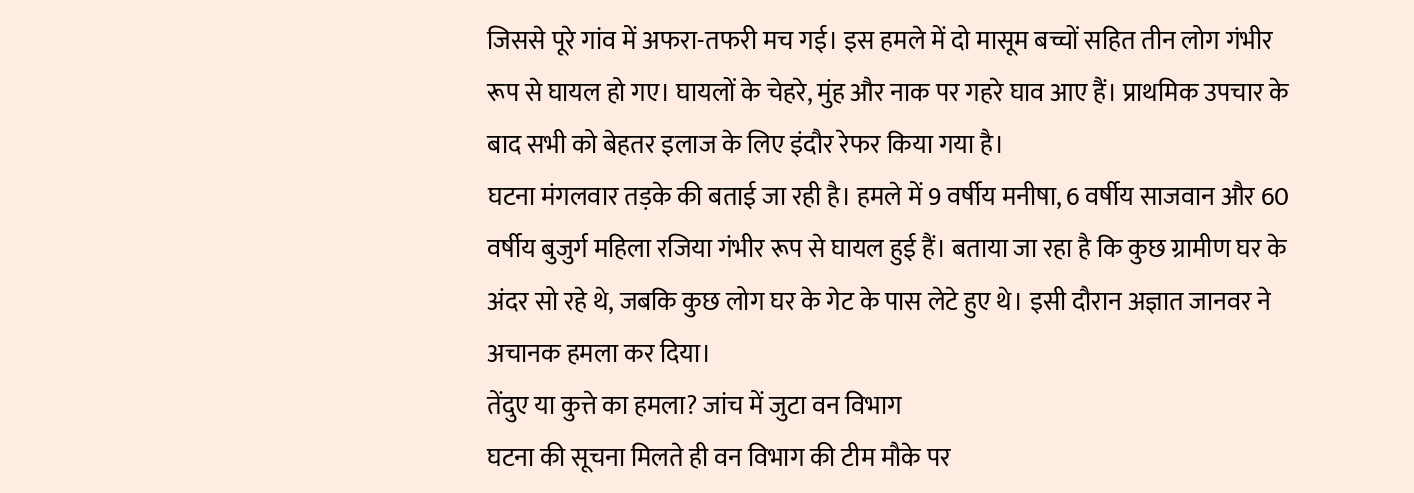जिससे पूरे गांव में अफरा-तफरी मच गई। इस हमले में दो मासूम बच्चों सहित तीन लोग गंभीर रूप से घायल हो गए। घायलों के चेहरे, मुंह और नाक पर गहरे घाव आए हैं। प्राथमिक उपचार के बाद सभी को बेहतर इलाज के लिए इंदौर रेफर किया गया है।
घटना मंगलवार तड़के की बताई जा रही है। हमले में 9 वर्षीय मनीषा, 6 वर्षीय साजवान और 60 वर्षीय बुजुर्ग महिला रजिया गंभीर रूप से घायल हुई हैं। बताया जा रहा है कि कुछ ग्रामीण घर के अंदर सो रहे थे, जबकि कुछ लोग घर के गेट के पास लेटे हुए थे। इसी दौरान अज्ञात जानवर ने अचानक हमला कर दिया।
तेंदुए या कुत्ते का हमला? जांच में जुटा वन विभाग
घटना की सूचना मिलते ही वन विभाग की टीम मौके पर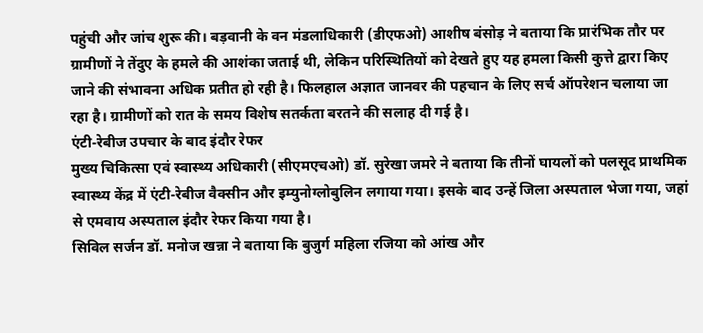पहुंची और जांच शुरू की। बड़वानी के वन मंडलाधिकारी (डीएफओ) आशीष बंसोड़ ने बताया कि प्रारंभिक तौर पर ग्रामीणों ने तेंदुए के हमले की आशंका जताई थी, लेकिन परिस्थितियों को देखते हुए यह हमला किसी कुत्ते द्वारा किए जाने की संभावना अधिक प्रतीत हो रही है। फिलहाल अज्ञात जानवर की पहचान के लिए सर्च ऑपरेशन चलाया जा रहा है। ग्रामीणों को रात के समय विशेष सतर्कता बरतने की सलाह दी गई है।
एंटी-रेबीज उपचार के बाद इंदौर रेफर
मुख्य चिकित्सा एवं स्वास्थ्य अधिकारी (सीएमएचओ) डॉ. सुरेखा जमरे ने बताया कि तीनों घायलों को पलसूद प्राथमिक स्वास्थ्य केंद्र में एंटी-रेबीज वैक्सीन और इम्युनोग्लोबुलिन लगाया गया। इसके बाद उन्हें जिला अस्पताल भेजा गया, जहां से एमवाय अस्पताल इंदौर रेफर किया गया है।
सिविल सर्जन डॉ. मनोज खन्ना ने बताया कि बुजुर्ग महिला रजिया को आंख और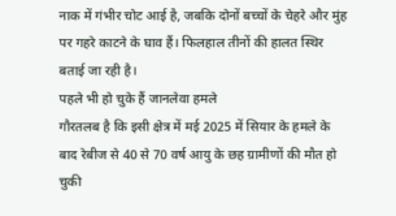नाक में गंभीर चोट आई है, जबकि दोनों बच्चों के चेहरे और मुंह पर गहरे काटने के घाव हैं। फिलहाल तीनों की हालत स्थिर बताई जा रही है।
पहले भी हो चुके हैं जानलेवा हमले
गौरतलब है कि इसी क्षेत्र में मई 2025 में सियार के हमले के बाद रेबीज से 40 से 70 वर्ष आयु के छह ग्रामीणों की मौत हो चुकी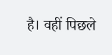है। वहीं पिछले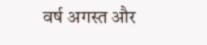वर्ष अगस्त और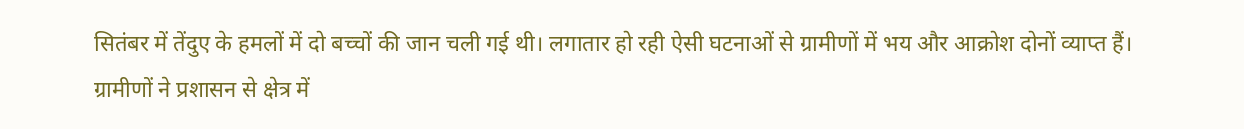सितंबर में तेंदुए के हमलों में दो बच्चों की जान चली गई थी। लगातार हो रही ऐसी घटनाओं से ग्रामीणों में भय और आक्रोश दोनों व्याप्त हैं।
ग्रामीणों ने प्रशासन से क्षेत्र में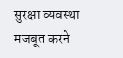सुरक्षा व्यवस्था मजबूत करने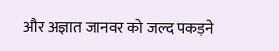और अज्ञात जानवर को जल्द पकड़ने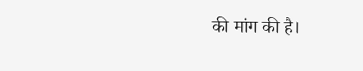की मांग की है।